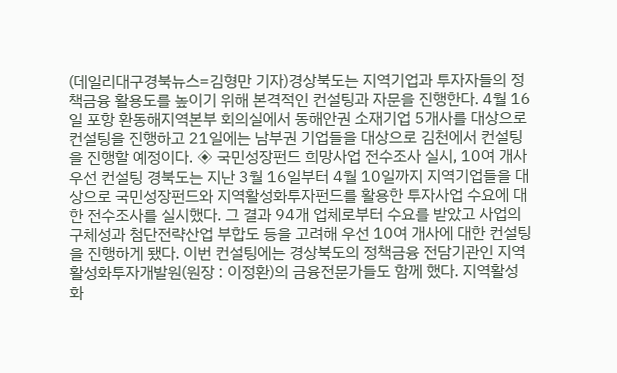(데일리대구경북뉴스=김형만 기자)경상북도는 지역기업과 투자자들의 정책금융 활용도를 높이기 위해 본격적인 컨설팅과 자문을 진행한다. 4월 16일 포항 환동해지역본부 회의실에서 동해안권 소재기업 5개사를 대상으로 컨설팅을 진행하고 21일에는 남부권 기업들을 대상으로 김천에서 컨설팅을 진행할 예정이다. ◈ 국민성장펀드 희망사업 전수조사 실시, 10여 개사 우선 컨설팅 경북도는 지난 3월 16일부터 4월 10일까지 지역기업들을 대상으로 국민성장펀드와 지역활성화투자펀드를 활용한 투자사업 수요에 대한 전수조사를 실시했다. 그 결과 94개 업체로부터 수요를 받았고 사업의 구체성과 첨단전략산업 부합도 등을 고려해 우선 10여 개사에 대한 컨설팅을 진행하게 됐다. 이번 컨설팅에는 경상북도의 정책금융 전담기관인 지역활성화투자개발원(원장 : 이정환)의 금융전문가들도 함께 했다. 지역활성화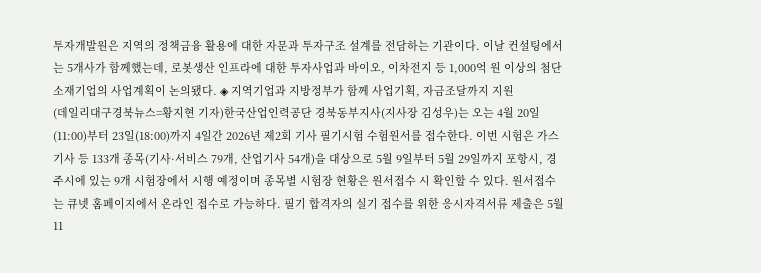투자개발원은 지역의 정책금융 활용에 대한 자문과 투자구조 설계를 전담하는 기관이다. 이날 컨설팅에서는 5개사가 함께했는데, 로봇생산 인프라에 대한 투자사업과 바이오, 이차전지 등 1,000억 원 이상의 첨단소재기업의 사업계획이 논의됐다. ◈ 지역기업과 지방정부가 함께 사업기획, 자금조달까지 지원
(데일리대구경북뉴스=황지현 기자)한국산업인력공단 경북동부지사(지사장 김성우)는 오는 4월 20일(11:00)부터 23일(18:00)까지 4일간 2026년 제2회 기사 필기시험 수험원서를 접수한다. 이번 시험은 가스기사 등 133개 종목(기사·서비스 79개, 산업기사 54개)을 대상으로 5월 9일부터 5월 29일까지 포항시, 경주시에 있는 9개 시험장에서 시행 예정이며 종목별 시험장 현황은 원서접수 시 확인할 수 있다. 원서접수는 큐넷 홈페이지에서 온라인 접수로 가능하다. 필기 합격자의 실기 접수를 위한 응시자격서류 제출은 5월 11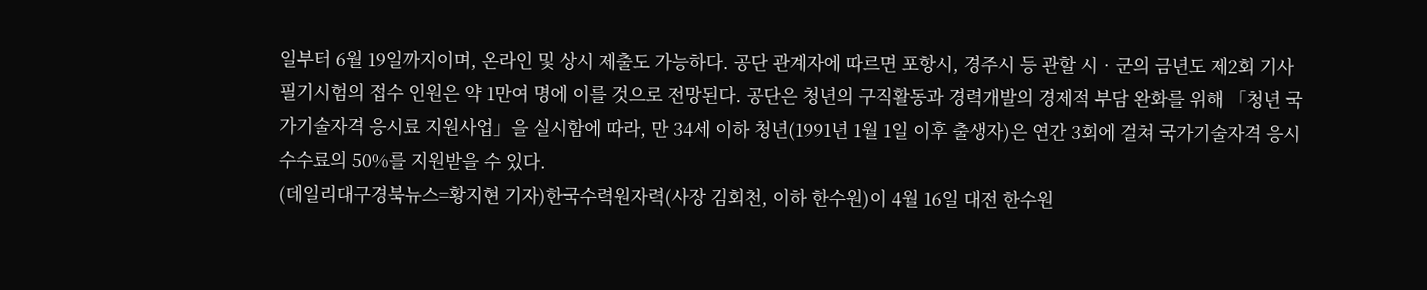일부터 6월 19일까지이며, 온라인 및 상시 제출도 가능하다. 공단 관계자에 따르면 포항시, 경주시 등 관할 시‧군의 금년도 제2회 기사 필기시험의 접수 인원은 약 1만여 명에 이를 것으로 전망된다. 공단은 청년의 구직활동과 경력개발의 경제적 부담 완화를 위해 「청년 국가기술자격 응시료 지원사업」을 실시함에 따라, 만 34세 이하 청년(1991년 1월 1일 이후 출생자)은 연간 3회에 걸쳐 국가기술자격 응시 수수료의 50%를 지원받을 수 있다.
(데일리대구경북뉴스=황지현 기자)한국수력원자력(사장 김회천, 이하 한수원)이 4월 16일 대전 한수원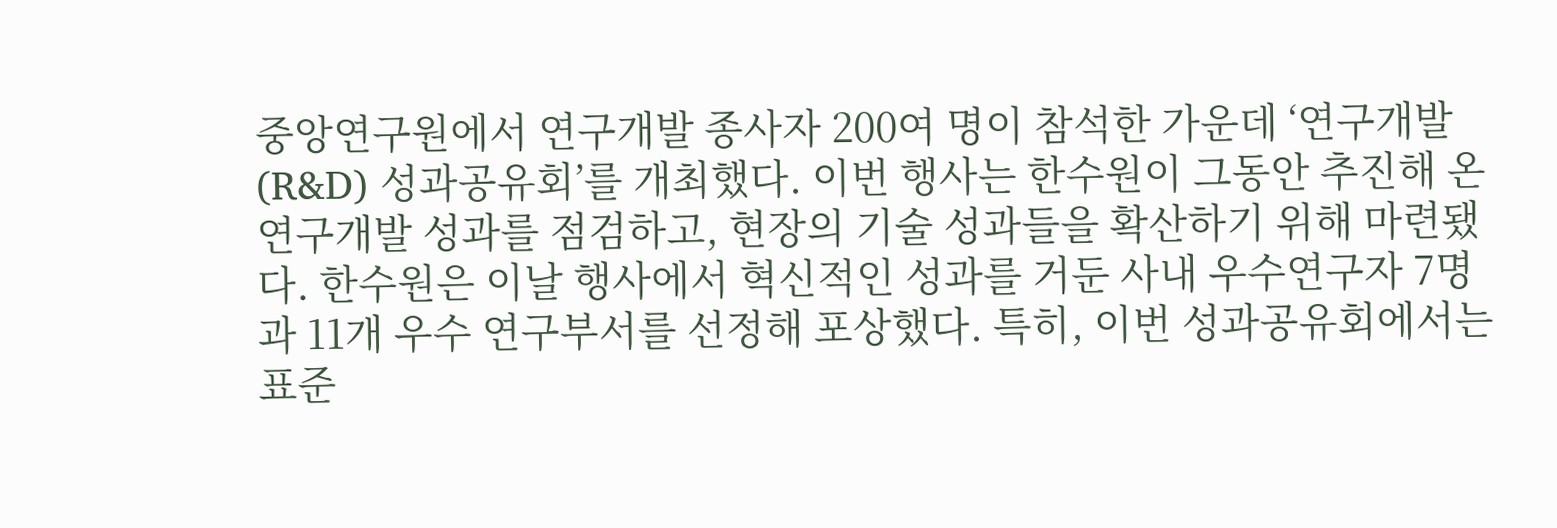중앙연구원에서 연구개발 종사자 200여 명이 참석한 가운데 ‘연구개발(R&D) 성과공유회’를 개최했다. 이번 행사는 한수원이 그동안 추진해 온 연구개발 성과를 점검하고, 현장의 기술 성과들을 확산하기 위해 마련됐다. 한수원은 이날 행사에서 혁신적인 성과를 거둔 사내 우수연구자 7명과 11개 우수 연구부서를 선정해 포상했다. 특히, 이번 성과공유회에서는 표준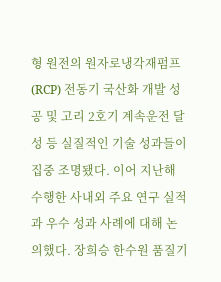형 원전의 원자로냉각재펌프(RCP) 전동기 국산화 개발 성공 및 고리 2호기 계속운전 달성 등 실질적인 기술 성과들이 집중 조명됐다. 이어 지난해 수행한 사내외 주요 연구 실적과 우수 성과 사례에 대해 논의했다. 장희승 한수원 품질기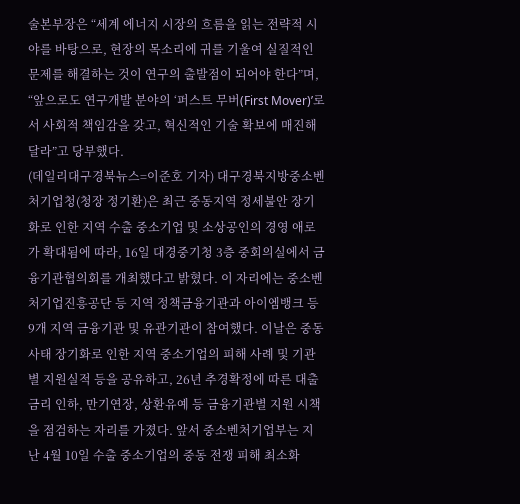술본부장은 “세계 에너지 시장의 흐름을 읽는 전략적 시야를 바탕으로, 현장의 목소리에 귀를 기울여 실질적인 문제를 해결하는 것이 연구의 출발점이 되어야 한다”며, “앞으로도 연구개발 분야의 ‘퍼스트 무버(First Mover)’로서 사회적 책임감을 갖고, 혁신적인 기술 확보에 매진해 달라”고 당부했다.
(데일리대구경북뉴스=이준호 기자) 대구경북지방중소벤처기업청(청장 정기환)은 최근 중동지역 정세불안 장기화로 인한 지역 수출 중소기업 및 소상공인의 경영 애로가 확대됨에 따라, 16일 대경중기청 3층 중회의실에서 금융기관협의회를 개최했다고 밝혔다. 이 자리에는 중소벤처기업진흥공단 등 지역 정책금융기관과 아이엠뱅크 등 9개 지역 금융기관 및 유관기관이 참여했다. 이날은 중동사태 장기화로 인한 지역 중소기업의 피해 사례 및 기관별 지원실적 등을 공유하고, 26년 추경확정에 따른 대출금리 인하, 만기연장, 상환유예 등 금융기관별 지원 시책을 점검하는 자리를 가졌다. 앞서 중소벤처기업부는 지난 4월 10일 수출 중소기업의 중동 전쟁 피해 최소화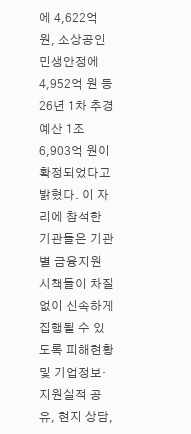에 4,622억 원, 소상공인 민생안정에 4,952억 원 등 26년 1차 추경예산 1조 6,903억 원이 확정되었다고 밝혔다. 이 자리에 참석한 기관들은 기관별 금융지원 시책들이 차질없이 신속하게 집행될 수 있도록 피해현황 및 기업정보·지원실적 공유, 현지 상담,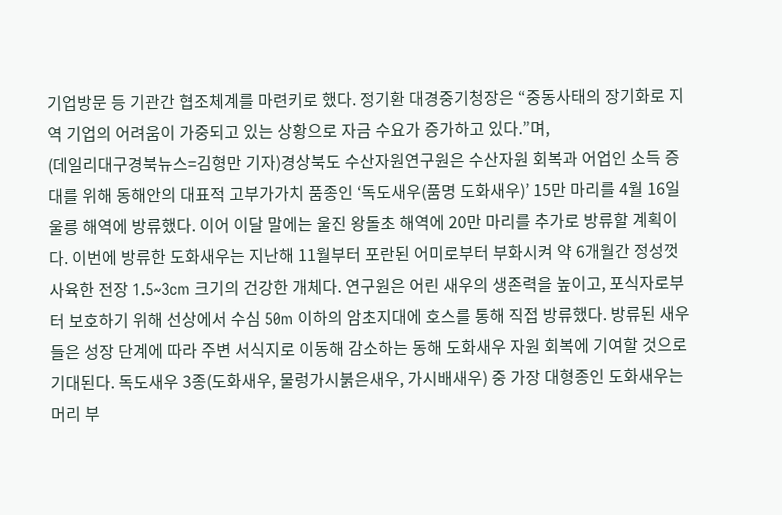기업방문 등 기관간 협조체계를 마련키로 했다. 정기환 대경중기청장은 “중동사태의 장기화로 지역 기업의 어려움이 가중되고 있는 상황으로 자금 수요가 증가하고 있다.”며,
(데일리대구경북뉴스=김형만 기자)경상북도 수산자원연구원은 수산자원 회복과 어업인 소득 증대를 위해 동해안의 대표적 고부가가치 품종인 ‘독도새우(품명 도화새우)’ 15만 마리를 4월 16일 울릉 해역에 방류했다. 이어 이달 말에는 울진 왕돌초 해역에 20만 마리를 추가로 방류할 계획이다. 이번에 방류한 도화새우는 지난해 11월부터 포란된 어미로부터 부화시켜 약 6개월간 정성껏 사육한 전장 1.5~3cm 크기의 건강한 개체다. 연구원은 어린 새우의 생존력을 높이고, 포식자로부터 보호하기 위해 선상에서 수심 50m 이하의 암초지대에 호스를 통해 직접 방류했다. 방류된 새우들은 성장 단계에 따라 주변 서식지로 이동해 감소하는 동해 도화새우 자원 회복에 기여할 것으로 기대된다. 독도새우 3종(도화새우, 물렁가시붉은새우, 가시배새우) 중 가장 대형종인 도화새우는 머리 부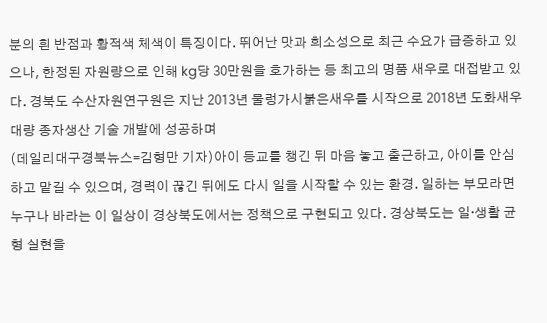분의 흰 반점과 황적색 체색이 특징이다. 뛰어난 맛과 희소성으로 최근 수요가 급증하고 있으나, 한정된 자원량으로 인해 kg당 30만원을 호가하는 등 최고의 명품 새우로 대접받고 있다. 경북도 수산자원연구원은 지난 2013년 물렁가시붉은새우를 시작으로 2018년 도화새우 대량 종자생산 기술 개발에 성공하며
(데일리대구경북뉴스=김형만 기자)아이 등교를 챙긴 뒤 마음 놓고 출근하고, 아이를 안심하고 맡길 수 있으며, 경력이 끊긴 뒤에도 다시 일을 시작할 수 있는 환경. 일하는 부모라면 누구나 바라는 이 일상이 경상북도에서는 정책으로 구현되고 있다. 경상북도는 일·생활 균형 실현을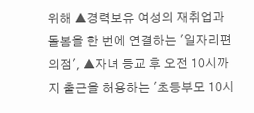위해 ▲경력보유 여성의 재취업과 돌봄을 한 번에 연결하는 '일자리편의점', ▲자녀 등교 후 오전 10시까지 출근을 허용하는 '초등부모 10시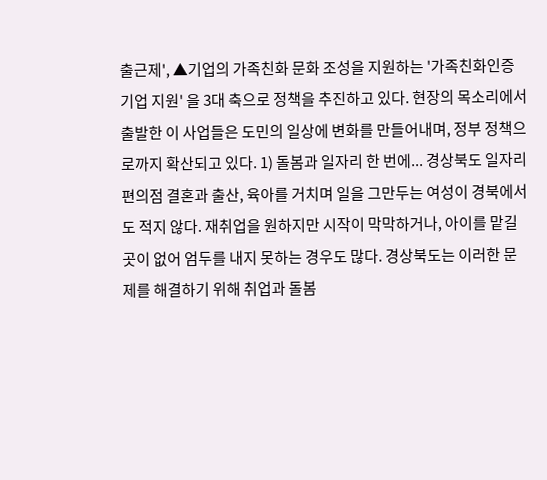출근제', ▲기업의 가족친화 문화 조성을 지원하는 '가족친화인증기업 지원' 을 3대 축으로 정책을 추진하고 있다. 현장의 목소리에서 출발한 이 사업들은 도민의 일상에 변화를 만들어내며, 정부 정책으로까지 확산되고 있다. 1) 돌봄과 일자리 한 번에... 경상북도 일자리편의점 결혼과 출산, 육아를 거치며 일을 그만두는 여성이 경북에서도 적지 않다. 재취업을 원하지만 시작이 막막하거나, 아이를 맡길 곳이 없어 엄두를 내지 못하는 경우도 많다. 경상북도는 이러한 문제를 해결하기 위해 취업과 돌봄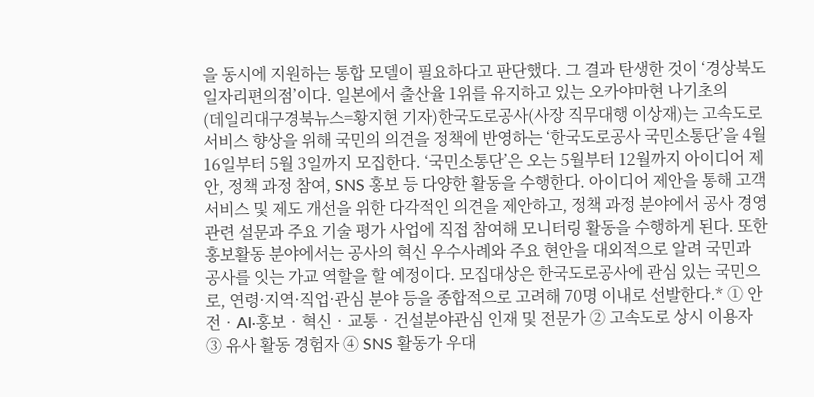을 동시에 지원하는 통합 모델이 필요하다고 판단했다. 그 결과 탄생한 것이 ‘경상북도 일자리편의점’이다. 일본에서 출산율 1위를 유지하고 있는 오카야마현 나기초의
(데일리대구경북뉴스=황지현 기자)한국도로공사(사장 직무대행 이상재)는 고속도로 서비스 향상을 위해 국민의 의견을 정책에 반영하는 ‘한국도로공사 국민소통단’을 4월 16일부터 5월 3일까지 모집한다. ‘국민소통단’은 오는 5월부터 12월까지 아이디어 제안, 정책 과정 참여, SNS 홍보 등 다양한 활동을 수행한다. 아이디어 제안을 통해 고객서비스 및 제도 개선을 위한 다각적인 의견을 제안하고, 정책 과정 분야에서 공사 경영 관련 설문과 주요 기술 평가 사업에 직접 참여해 모니터링 활동을 수행하게 된다. 또한 홍보활동 분야에서는 공사의 혁신 우수사례와 주요 현안을 대외적으로 알려 국민과 공사를 잇는 가교 역할을 할 예정이다. 모집대상은 한국도로공사에 관심 있는 국민으로, 연령·지역·직업·관심 분야 등을 종합적으로 고려해 70명 이내로 선발한다.* ① 안전‧AI‧홍보‧혁신‧교통‧건설분야관심 인재 및 전문가 ② 고속도로 상시 이용자 ③ 유사 활동 경험자 ④ SNS 활동가 우대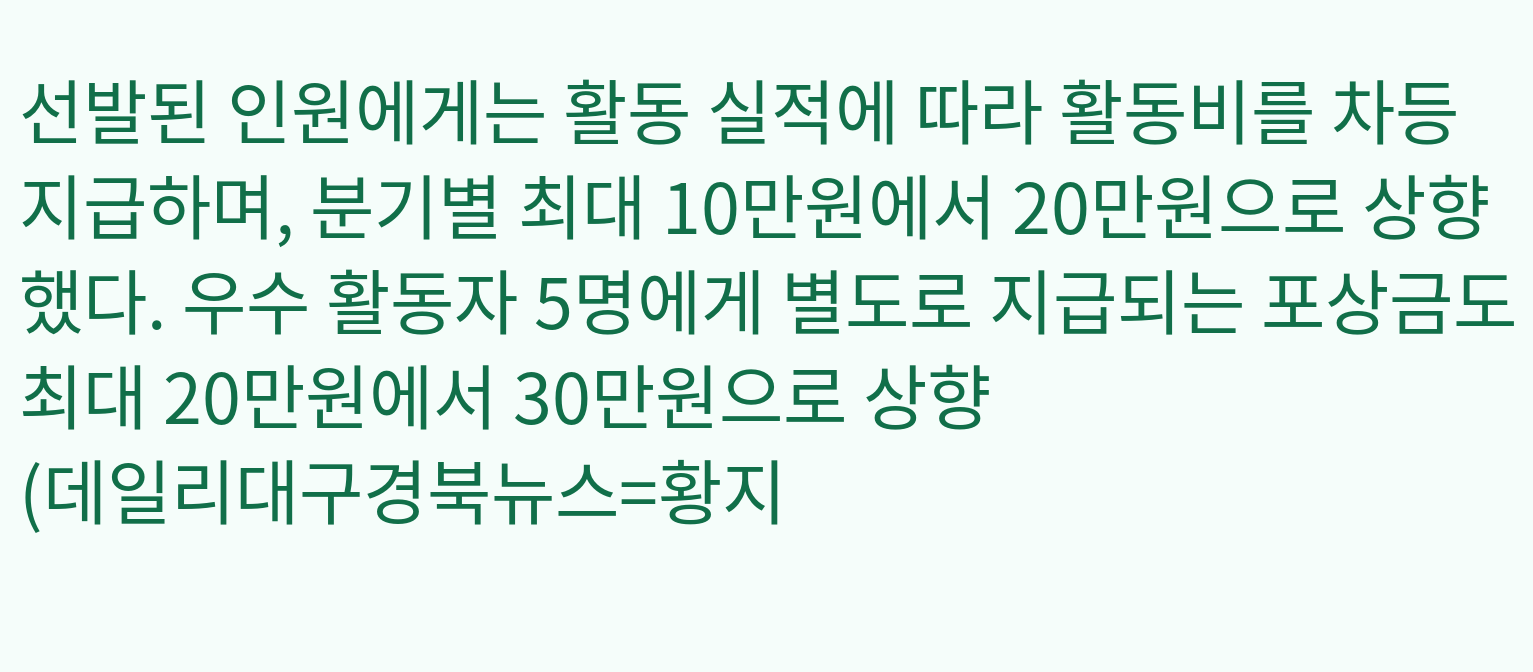선발된 인원에게는 활동 실적에 따라 활동비를 차등 지급하며, 분기별 최대 10만원에서 20만원으로 상향했다. 우수 활동자 5명에게 별도로 지급되는 포상금도 최대 20만원에서 30만원으로 상향
(데일리대구경북뉴스=황지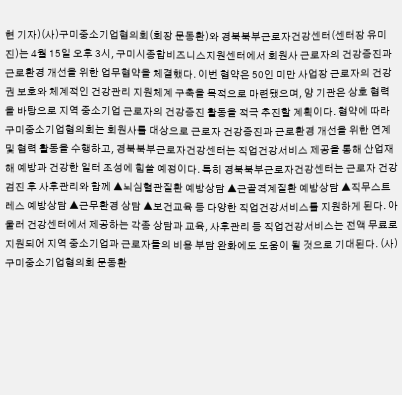현 기자)(사)구미중소기업협의회(회장 문동환)와 경북북부근로자건강센터(센터장 유미진)는 4월 15일 오후 3시, 구미시종합비즈니스지원센터에서 회원사 근로자의 건강증진과 근로환경 개선을 위한 업무협약을 체결했다. 이번 협약은 50인 미만 사업장 근로자의 건강권 보호와 체계적인 건강관리 지원체계 구축을 목적으로 마련됐으며, 양 기관은 상호 협력을 바탕으로 지역 중소기업 근로자의 건강증진 활동을 적극 추진할 계획이다. 협약에 따라 구미중소기업협의회는 회원사를 대상으로 근로자 건강증진과 근로환경 개선을 위한 연계 및 협력 활동을 수행하고, 경북북부근로자건강센터는 직업건강서비스 제공을 통해 산업재해 예방과 건강한 일터 조성에 힘쓸 예정이다. 특히 경북북부근로자건강센터는 근로자 건강검진 후 사후관리와 함께 ▲뇌심혈관질환 예방상담 ▲근골격계질환 예방상담 ▲직무스트레스 예방상담 ▲근무환경 상담 ▲보건교육 등 다양한 직업건강서비스를 지원하게 된다. 아울러 건강센터에서 제공하는 각종 상담과 교육, 사후관리 등 직업건강서비스는 전액 무료로 지원되어 지역 중소기업과 근로자들의 비용 부담 완화에도 도움이 될 것으로 기대된다. (사)구미중소기업협의회 문동환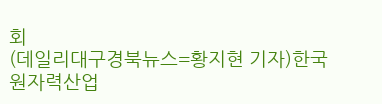회
(데일리대구경북뉴스=황지현 기자)한국원자력산업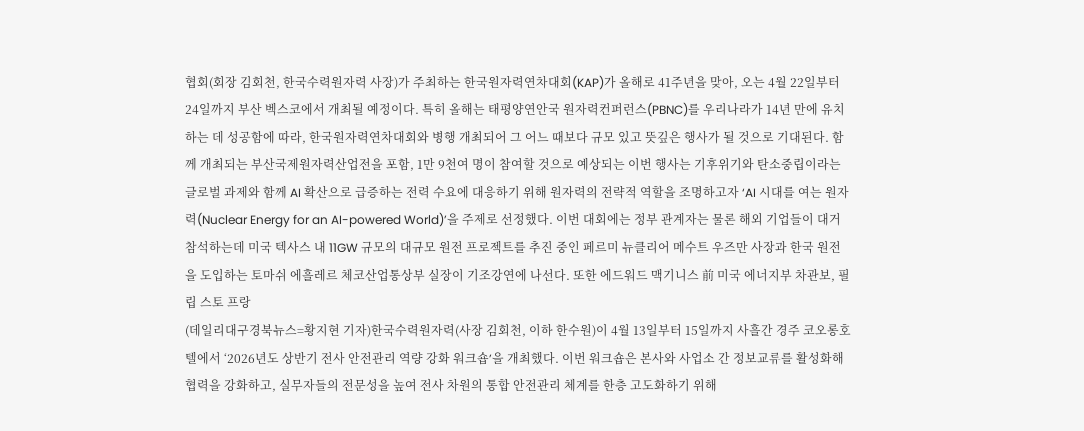협회(회장 김회천, 한국수력원자력 사장)가 주최하는 한국원자력연차대회(KAP)가 올해로 41주년을 맞아, 오는 4월 22일부터 24일까지 부산 벡스코에서 개최될 예정이다. 특히 올해는 태평양연안국 원자력컨퍼런스(PBNC)를 우리나라가 14년 만에 유치하는 데 성공함에 따라, 한국원자력연차대회와 병행 개최되어 그 어느 때보다 규모 있고 뜻깊은 행사가 될 것으로 기대된다. 함께 개최되는 부산국제원자력산업전을 포함, 1만 9천여 명이 참여할 것으로 예상되는 이번 행사는 기후위기와 탄소중립이라는 글로벌 과제와 함께 AI 확산으로 급증하는 전력 수요에 대응하기 위해 원자력의 전략적 역할을 조명하고자 ‘AI 시대를 여는 원자력(Nuclear Energy for an AI-powered World)’을 주제로 선정했다. 이번 대회에는 정부 관계자는 물론 해외 기업들이 대거 참석하는데 미국 텍사스 내 11GW 규모의 대규모 원전 프로젝트를 추진 중인 페르미 뉴클리어 메수트 우즈만 사장과 한국 원전을 도입하는 토마쉬 에흘레르 체코산업통상부 실장이 기조강연에 나선다. 또한 에드워드 맥기니스 前 미국 에너지부 차관보, 필립 스토 프랑
(데일리대구경북뉴스=황지현 기자)한국수력원자력(사장 김회천, 이하 한수원)이 4월 13일부터 15일까지 사흘간 경주 코오롱호텔에서 ʻ2026년도 상반기 전사 안전관리 역량 강화 워크숍ʼ을 개최했다. 이번 워크숍은 본사와 사업소 간 정보교류를 활성화해 협력을 강화하고, 실무자들의 전문성을 높여 전사 차원의 통합 안전관리 체계를 한층 고도화하기 위해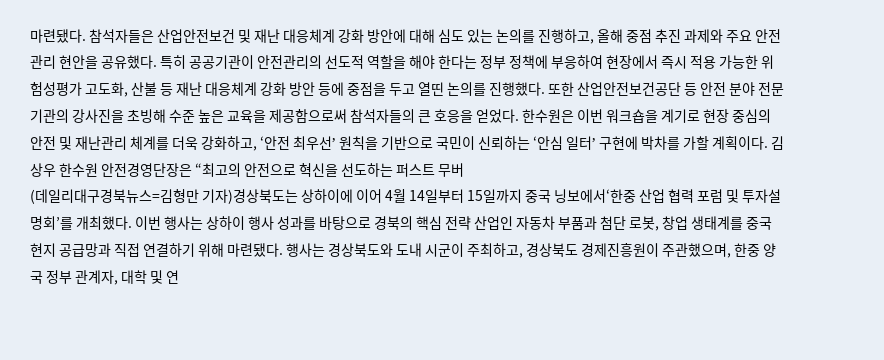마련됐다. 참석자들은 산업안전보건 및 재난 대응체계 강화 방안에 대해 심도 있는 논의를 진행하고, 올해 중점 추진 과제와 주요 안전관리 현안을 공유했다. 특히 공공기관이 안전관리의 선도적 역할을 해야 한다는 정부 정책에 부응하여 현장에서 즉시 적용 가능한 위험성평가 고도화, 산불 등 재난 대응체계 강화 방안 등에 중점을 두고 열띤 논의를 진행했다. 또한 산업안전보건공단 등 안전 분야 전문기관의 강사진을 초빙해 수준 높은 교육을 제공함으로써 참석자들의 큰 호응을 얻었다. 한수원은 이번 워크숍을 계기로 현장 중심의 안전 및 재난관리 체계를 더욱 강화하고, ʻ안전 최우선ʼ 원칙을 기반으로 국민이 신뢰하는 ʻ안심 일터ʼ 구현에 박차를 가할 계획이다. 김상우 한수원 안전경영단장은 “최고의 안전으로 혁신을 선도하는 퍼스트 무버
(데일리대구경북뉴스=김형만 기자)경상북도는 상하이에 이어 4월 14일부터 15일까지 중국 닝보에서‘한중 산업 협력 포럼 및 투자설명회’를 개최했다. 이번 행사는 상하이 행사 성과를 바탕으로 경북의 핵심 전략 산업인 자동차 부품과 첨단 로봇, 창업 생태계를 중국 현지 공급망과 직접 연결하기 위해 마련됐다. 행사는 경상북도와 도내 시군이 주최하고, 경상북도 경제진흥원이 주관했으며, 한중 양국 정부 관계자, 대학 및 연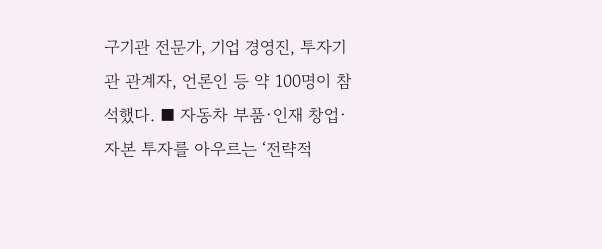구기관 전문가, 기업 경영진, 투자기관 관계자, 언론인 등 약 100명이 참석했다. ■ 자동차 부품·인재 창업·자본 투자를 아우르는 ‘전략적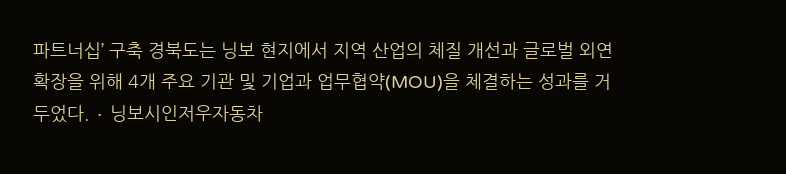파트너십’ 구축 경북도는 닝보 현지에서 지역 산업의 체질 개선과 글로벌 외연 확장을 위해 4개 주요 기관 및 기업과 업무협약(MOU)을 체결하는 성과를 거두었다. ∙ 닝보시인저우자동차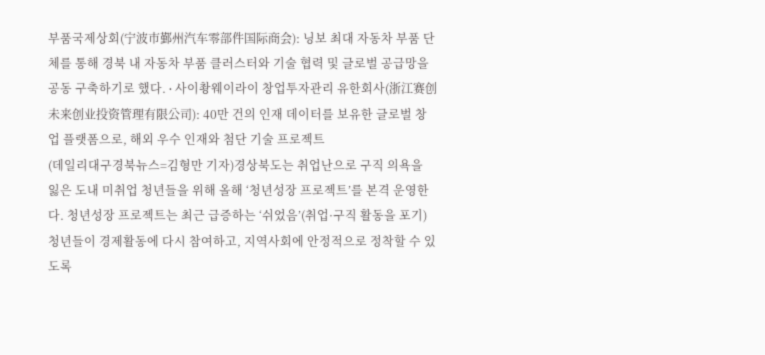부품국제상회(宁波市鄞州汽车零部件国际商会): 닝보 최대 자동차 부품 단체를 통해 경북 내 자동차 부품 클러스터와 기술 협력 및 글로벌 공급망을 공동 구축하기로 했다. ∙ 사이촹웨이라이 창업투자관리 유한회사(浙江赛创未来创业投资管理有限公司): 40만 건의 인재 데이터를 보유한 글로벌 창업 플랫폼으로, 해외 우수 인재와 첨단 기술 프로젝트
(데일리대구경북뉴스=김형만 기자)경상북도는 취업난으로 구직 의욕을 잃은 도내 미취업 청년들을 위해 올해 ‘청년성장 프로젝트’를 본격 운영한다. 청년성장 프로젝트는 최근 급증하는 ‘쉬었음’(취업·구직 활동을 포기) 청년들이 경제활동에 다시 참여하고, 지역사회에 안정적으로 정착할 수 있도록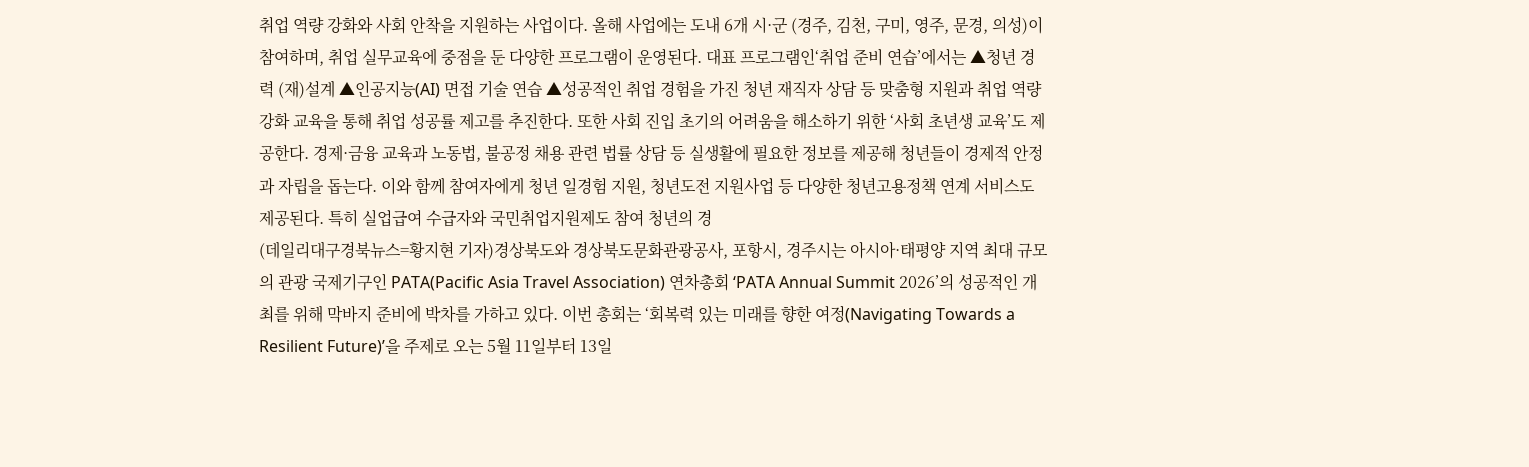취업 역량 강화와 사회 안착을 지원하는 사업이다. 올해 사업에는 도내 6개 시·군 (경주, 김천, 구미, 영주, 문경, 의성)이 참여하며, 취업 실무교육에 중점을 둔 다양한 프로그램이 운영된다. 대표 프로그램인‘취업 준비 연습’에서는 ▲청년 경력 (재)설계 ▲인공지능(AI) 면접 기술 연습 ▲성공적인 취업 경험을 가진 청년 재직자 상담 등 맞춤형 지원과 취업 역량 강화 교육을 통해 취업 성공률 제고를 추진한다. 또한 사회 진입 초기의 어려움을 해소하기 위한 ‘사회 초년생 교육’도 제공한다. 경제·금융 교육과 노동법, 불공정 채용 관련 법률 상담 등 실생활에 필요한 정보를 제공해 청년들이 경제적 안정과 자립을 돕는다. 이와 함께 참여자에게 청년 일경험 지원, 청년도전 지원사업 등 다양한 청년고용정책 연계 서비스도 제공된다. 특히 실업급여 수급자와 국민취업지원제도 참여 청년의 경
(데일리대구경북뉴스=황지현 기자)경상북도와 경상북도문화관광공사, 포항시, 경주시는 아시아·태평양 지역 최대 규모의 관광 국제기구인 PATA(Pacific Asia Travel Association) 연차총회 ‘PATA Annual Summit 2026’의 성공적인 개최를 위해 막바지 준비에 박차를 가하고 있다. 이번 총회는 ‘회복력 있는 미래를 향한 여정(Navigating Towards a Resilient Future)’을 주제로 오는 5월 11일부터 13일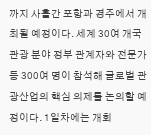까지 사흘간 포항과 경주에서 개최될 예정이다. 세계 30여 개국 관광 분야 정부 관계자와 전문가 등 300여 명이 참석해 글로벌 관광산업의 핵심 의제를 논의할 예정이다. 1일차에는 개회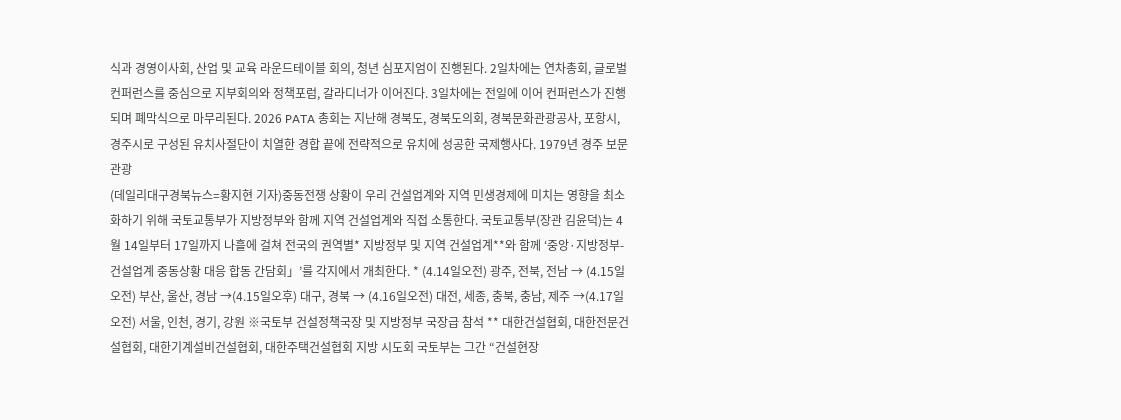식과 경영이사회, 산업 및 교육 라운드테이블 회의, 청년 심포지엄이 진행된다. 2일차에는 연차총회, 글로벌 컨퍼런스를 중심으로 지부회의와 정책포럼, 갈라디너가 이어진다. 3일차에는 전일에 이어 컨퍼런스가 진행되며 폐막식으로 마무리된다. 2026 PATA 총회는 지난해 경북도, 경북도의회, 경북문화관광공사, 포항시, 경주시로 구성된 유치사절단이 치열한 경합 끝에 전략적으로 유치에 성공한 국제행사다. 1979년 경주 보문관광
(데일리대구경북뉴스=황지현 기자)중동전쟁 상황이 우리 건설업계와 지역 민생경제에 미치는 영향을 최소화하기 위해 국토교통부가 지방정부와 함께 지역 건설업계와 직접 소통한다. 국토교통부(장관 김윤덕)는 4월 14일부터 17일까지 나흘에 걸쳐 전국의 권역별* 지방정부 및 지역 건설업계**와 함께 ‘중앙·지방정부-건설업계 중동상황 대응 합동 간담회」’를 각지에서 개최한다. * (4.14일오전) 광주, 전북, 전남 → (4.15일오전) 부산, 울산, 경남 →(4.15일오후) 대구, 경북 → (4.16일오전) 대전, 세종, 충북, 충남, 제주 →(4.17일오전) 서울, 인천, 경기, 강원 ※국토부 건설정책국장 및 지방정부 국장급 참석 ** 대한건설협회, 대한전문건설협회, 대한기계설비건설협회, 대한주택건설협회 지방 시도회 국토부는 그간 “건설현장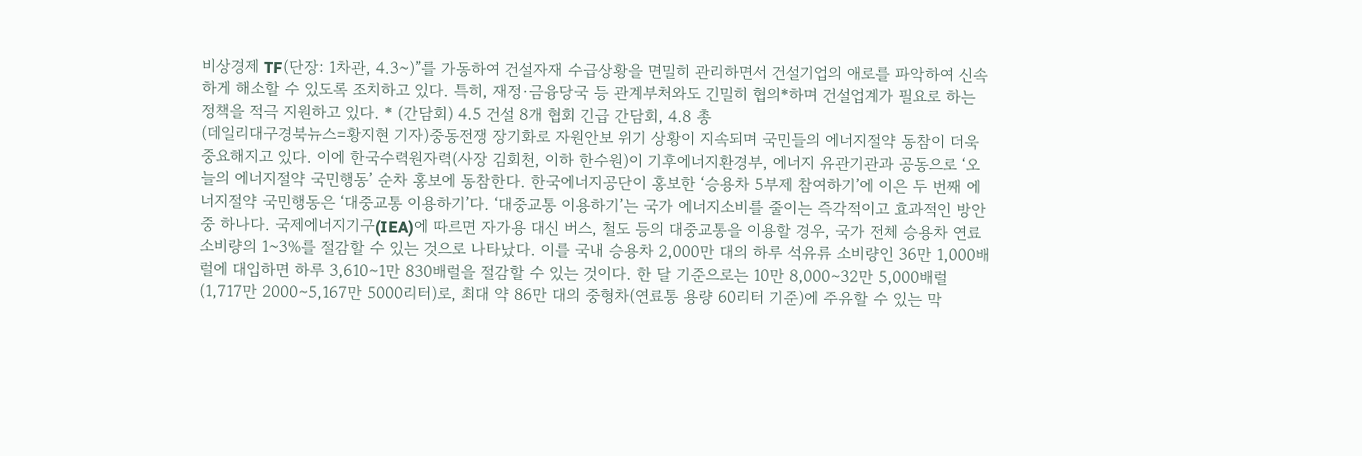비상경제 TF(단장: 1차관, 4.3~)”를 가동하여 건설자재 수급상황을 면밀히 관리하면서 건설기업의 애로를 파악하여 신속하게 해소할 수 있도록 조치하고 있다. 특히, 재정·금융당국 등 관계부처와도 긴밀히 협의*하며 건설업계가 필요로 하는 정책을 적극 지원하고 있다. * (간담회) 4.5 건설 8개 협회 긴급 간담회, 4.8 총
(데일리대구경북뉴스=황지현 기자)중동전쟁 장기화로 자원안보 위기 상황이 지속되며 국민들의 에너지절약 동참이 더욱 중요해지고 있다. 이에 한국수력원자력(사장 김회천, 이하 한수원)이 기후에너지환경부, 에너지 유관기관과 공동으로 ‘오늘의 에너지절약 국민행동’ 순차 홍보에 동참한다. 한국에너지공단이 홍보한 ‘승용차 5부제 참여하기’에 이은 두 번째 에너지절약 국민행동은 ‘대중교통 이용하기’다. ‘대중교통 이용하기’는 국가 에너지소비를 줄이는 즉각적이고 효과적인 방안 중 하나다. 국제에너지기구(IEA)에 따르면 자가용 대신 버스, 철도 등의 대중교통을 이용할 경우, 국가 전체 승용차 연료 소비량의 1~3%를 절감할 수 있는 것으로 나타났다. 이를 국내 승용차 2,000만 대의 하루 석유류 소비량인 36만 1,000배럴에 대입하면 하루 3,610∼1만 830배럴을 절감할 수 있는 것이다. 한 달 기준으로는 10만 8,000∼32만 5,000배럴(1,717만 2000∼5,167만 5000리터)로, 최대 약 86만 대의 중형차(연료통 용량 60리터 기준)에 주유할 수 있는 막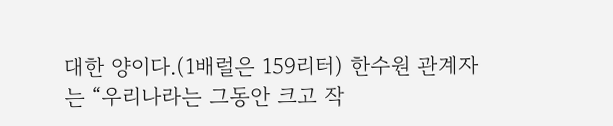대한 양이다.(1배럴은 159리터) 한수원 관계자는 “우리나라는 그동안 크고 작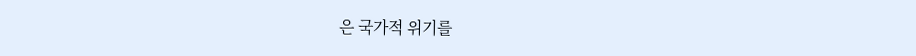은 국가적 위기를